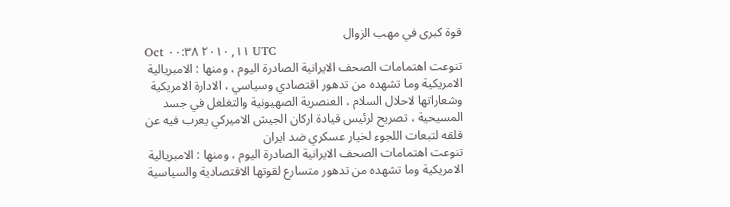قوة كبرى في مهب الزوال
Oct ١١, ٢٠١٠ ٠٠:٣٨ UTC
تنوعت اهتمامات الصحف الايرانية الصادرة اليوم ، ومنها : الامبريالية الامريكية وما تشهده من تدهور اقتصادي وسياسي ، الادارة الامريكية وشعاراتها لاحلال السلام ، العنصرية الصهيونية والتغلغل في جسد المسيحية ، تصريح لرئيس قيادة اركان الجيش الاميركي يعرب فيه عن قلقه لتبعات اللجوء لخيار عسكري ضد ايران
تنوعت اهتمامات الصحف الايرانية الصادرة اليوم ، ومنها : الامبريالية الامريكية وما تشهده من تدهور متسارع لقوتها الاقتصادية والسياسية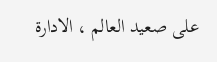على صعيد العالم ، الادارة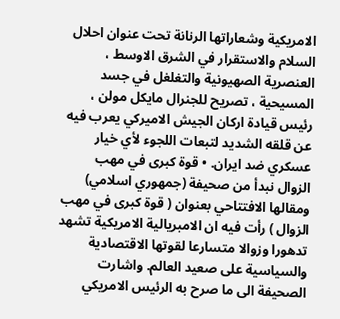الامريكية وشعاراتها الرنانة تحت عنوان احلال السلام والاستقرار في الشرق الاوسط ، العنصرية الصهيونية والتغلغل في جسد المسيحية ، تصريح للجنرال مايكل مولن ، رئيس قيادة اركان الجيش الاميركي يعرب فيه عن قلقه الشديد لتبعات اللجوء لأي خيار عسكري ضد ايران. • قوة كبرى في مهب الزوال نبدأ من صحيفة (جمهوري اسلامي) ومقالها الافتتاحي بعنوان ( قوة كبرى في مهب الزوال ) رأت فيه ان الامبريالية الامريكية تشهد تدهورا وزوالا متسارعا لقوتها الاقتصادية والسياسية على صعيد العالم. واشارت الصحيفة الى ما صرح به الرئيس الامريكي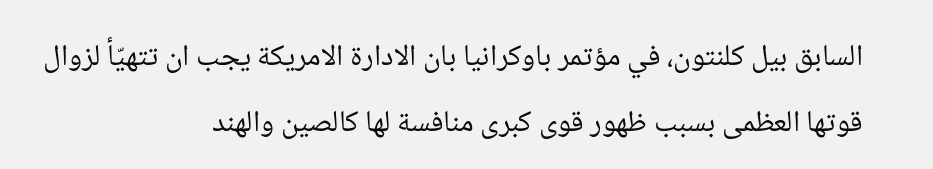السابق بيل كلنتون، في مؤتمر باوكرانيا بان الادارة الامريكة يجب ان تتهيّأ لزوال قوتها العظمى بسبب ظهور قوى كبرى منافسة لها كالصين والهند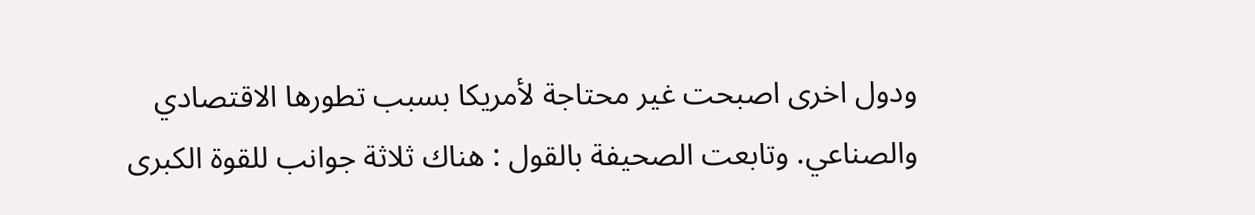ودول اخرى اصبحت غير محتاجة لأمريكا بسبب تطورها الاقتصادي والصناعي. وتابعت الصحيفة بالقول : هناك ثلاثة جوانب للقوة الكبرى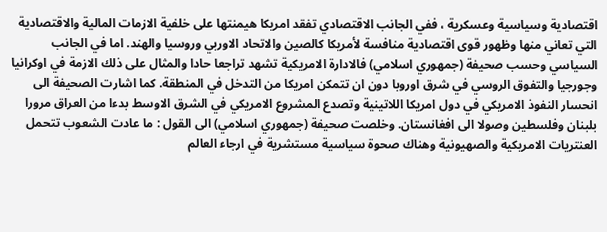اقتصادية وسياسية وعسكرية ، ففي الجانب الاقتصادي تفقد امريكا هيمنتها على خلفية الازمات المالية والاقتصادية التي تعاني منها وظهور قوى اقتصادية منافسة لأمريكا كالصين والاتحاد الاوربي وروسيا والهند. اما في الجانب السياسي وحسب صحيفة (جمهوري اسلامي) فالادارة الامريكية تشهد تراجعا حادا والمثال على ذلك الازمة في اوكرانيا وجورجيا والتفوق الروسي في شرق اوروبا دون ان تتمكن امريكا من التدخل في المنطقة. كما اشارت الصحيفة الى انحسار النفوذ الامريكي في دول امريكا اللاتينية وتصدع المشروع الامريكي في الشرق الاوسط بدءا من العراق مرورا بلبنان وفلسطين وصولا الى افغانستان. وخلصت صحيفة (جمهوري اسلامي) الى القول : ما عادت الشعوب تتحمل العنتريات الامريكية والصهيونية وهناك صحوة سياسية مستشرية في ارجاء العالم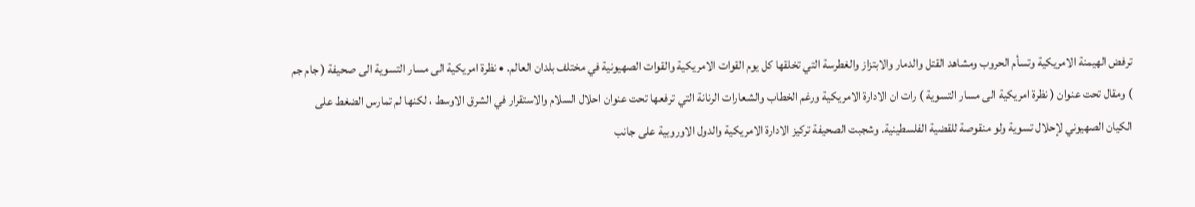ترفض الهيمنة الامريكية وتسأم الحروب ومشاهد القتل والدمار والابتزاز والغطرسة التي تخلقها كل يوم القوات الامريكية والقوات الصهيونية في مختلف بلدان العالم. • نظرة امريكية الى مسار التسوية الى صحيفة ( جام جم ) ومقال تحت عنوان ( نظرة امريكية الى مسار التسوية ) رات ان الادارة الامريكية ورغم الخطاب والشعارات الرنانة التي ترفعها تحت عنوان احلال السلام والاستقرار في الشرق الاوسط ، لكنها لم تمارس الضغط على الكيان الصهيوني لإحلال تسوية ولو منقوصة للقضية الفلسطينية. وشجبت الصحيفة تركيز الادارة الامريكية والدول الاوروبية على جانب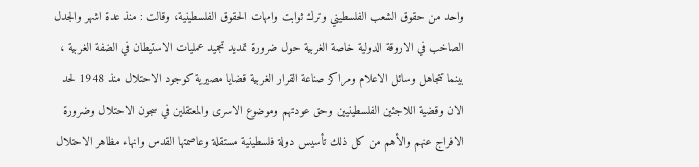واحد من حقوق الشعب الفلسطيني وترك ثوابت وامهات الحقوق الفلسطينية، وقالت : منذ عدة اشهر والجدل الصاخب في الاروقة الدولية خاصة الغربية حول ضرورة تمديد تجميد عمليات الاستيطان في الضفة الغربية ، بينما تتجاهل وسائل الاعلام ومراكز صناعة القرار الغربية قضايا مصيرية كوجود الاحتلال منذ 1948 لحد الان وقضية اللاجئين الفلسطينيين وحق عودتهم وموضوع الاسرى والمعتقلين في سجون الاحتلال وضرورة الافراج عنهم والأهم من كل ذلك تأسيس دولة فلسطينية مستقلة وعاصمتها القدس وانهاء مظاهر الاحتلال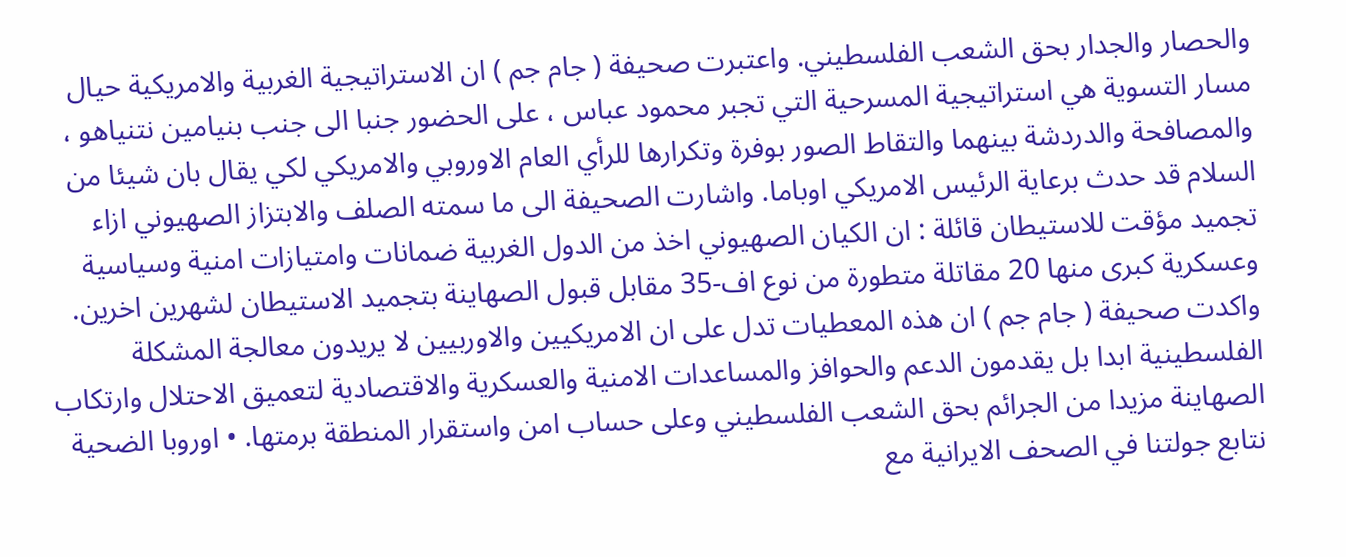والحصار والجدار بحق الشعب الفلسطيني. واعتبرت صحيفة ( جام جم ) ان الاستراتيجية الغربية والامريكية حيال مسار التسوية هي استراتيجية المسرحية التي تجبر محمود عباس ، على الحضور جنبا الى جنب بنيامين نتنياهو ، والمصافحة والدردشة بينهما والتقاط الصور بوفرة وتكرارها للرأي العام الاوروبي والامريكي لكي يقال بان شيئا من السلام قد حدث برعاية الرئيس الامريكي اوباما. واشارت الصحيفة الى ما سمته الصلف والابتزاز الصهيوني ازاء تجميد مؤقت للاستيطان قائلة : ان الكيان الصهيوني اخذ من الدول الغربية ضمانات وامتيازات امنية وسياسية وعسكرية كبرى منها 20 مقاتلة متطورة من نوع اف-35 مقابل قبول الصهاينة بتجميد الاستيطان لشهرين اخرين. واكدت صحيفة ( جام جم ) ان هذه المعطيات تدل على ان الامريكيين والاوربيين لا يريدون معالجة المشكلة الفلسطينية ابدا بل يقدمون الدعم والحوافز والمساعدات الامنية والعسكرية والاقتصادية لتعميق الاحتلال وارتكاب الصهاينة مزيدا من الجرائم بحق الشعب الفلسطيني وعلى حساب امن واستقرار المنطقة برمتها. • اوروبا الضحية نتابع جولتنا في الصحف الايرانية مع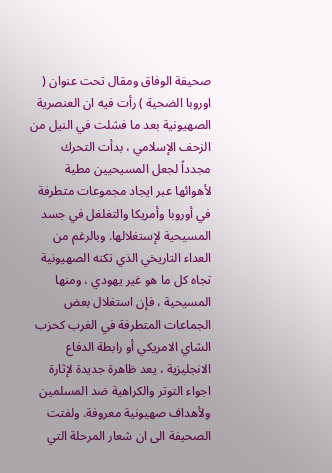صحيفة الوفاق ومقال تحت عنوان ( اوروبا الضحية ) رأت فيه ان العنصرية الصهيونية بعد ما فشلت في النيل من الزحف الإسلامي ، بدأت التحرك مجدداً لجعل المسيحيين مطية لأهوائها عبر ايجاد مجموعات متطرفة في أوروبا وأمريكا والتغلغل في جسد المسيحية لإستغلالها. وبالرغم من العداء التاريخي الذي تكنه الصهيونية تجاه كل ما هو غير يهودي ، ومنها المسيحية ، فإن استغلال بعض الجماعات المتطرفة في الغرب كحزب الشاي الامريكي أو رابطة الدفاع الانجليزية ، يعد ظاهرة جديدة لإثارة اجواء التوتر والكراهية ضد المسلمين ولأهداف صهيونية معروفة. ولفتت الصحيفة الى ان شعار المرحلة التي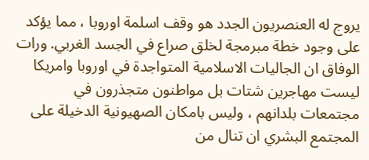يروج له العنصريون الجدد هو وقف اسلمة اوروبا ، مما يؤكد على وجود خطة مبرمجة لخلق صراع في الجسد الغربي. ورات الوفاق ان الجاليات الاسلامية المتواجدة في اوروبا وامريكا ليست مهاجرين شتات بل مواطنون متجذرون في مجتمعات بلدانهم ، وليس بامكان الصهيونية الدخيلة على المجتمع البشري ان تنال من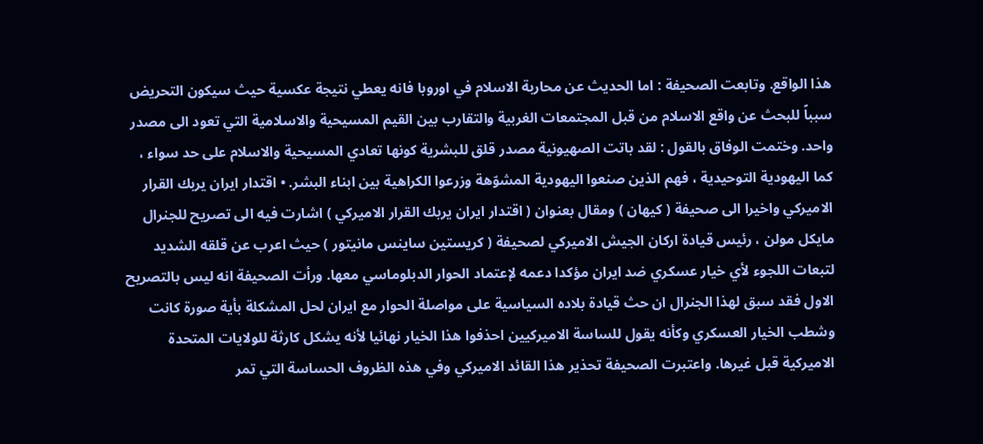هذا الواقع. وتابعت الصحيفة : اما الحديث عن محاربة الاسلام في اوروبا فانه يعطي نتيجة عكسية حيث سيكون التحريض سبباً للبحث عن واقع الاسلام من قبل المجتمعات الغربية والتقارب بين القيم المسيحية والاسلامية التي تعود الى مصدر واحد. وختمت الوفاق بالقول : لقد باتت الصهيونية مصدر قلق للبشرية كونها تعادي المسيحية والاسلام على حد سواء ، كما اليهودية التوحيدية ، فهم الذين صنعوا اليهودية المشوّهة وزرعوا الكراهية بين ابناء البشر. • اقتدار ايران يربك القرار الاميركي واخيرا الى صحيفة ( كيهان ) ومقال بعنوان ( اقتدار ايران يربك القرار الاميركي ) اشارت فيه الى تصريح للجنرال مايكل مولن ، رئيس قيادة اركان الجيش الاميركي لصحيفة ( كريستين ساينس مانيتور ) حيث اعرب عن قلقه الشديد لتبعات اللجوء لأي خيار عسكري ضد ايران مؤكدا دعمه لإعتماد الحوار الدبلوماسي معها. ورأت الصحيفة انه ليس بالتصريح الاول فقد سبق لهذا الجنرال ان حث قيادة بلاده السياسية على مواصلة الحوار مع ايران لحل المشكلة بأية صورة كانت وشطب الخيار العسكري وكأنه يقول للساسة الاميركيين احذفوا هذا الخيار نهائيا لأنه يشكل كارثة للولايات المتحدة الاميركية قبل غيرها. واعتبرت الصحيفة تحذير هذا القائد الاميركي وفي هذه الظروف الحساسة التي تمر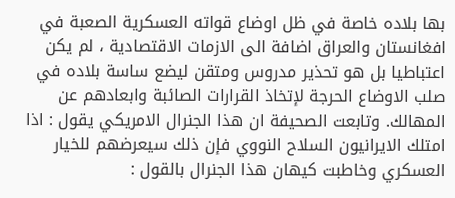بها بلاده خاصة في ظل اوضاع قواته العسكرية الصعبة في افغانستان والعراق اضافة الى الازمات الاقتصادية ، لم يكن اعتباطيا بل هو تحذير مدروس ومتقن ليضع ساسة بلاده في صلب الاوضاع الحرجة لإتخاذ القرارات الصائبة وابعادهم عن المهالك. وتابعت الصحيفة ان هذا الجنرال الامريكي يقول : اذا امتلك الايرانيون السلاح النووي فإن ذلك سيعرضهم للخيار العسكري وخاطبت كيهان هذا الجنرال بالقول :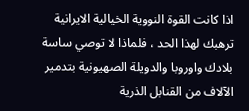اذا كانت القوة النووية الخيالية الايرانية ترهبك لهذا الحد ، فلماذا لا توصي ساسة بلادك واوروبا والدويلة الصهيونية بتدمير الآلاف من القنابل الذرية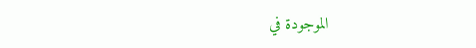الموجودة في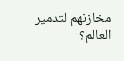مخازنهم لتدمير العالم؟